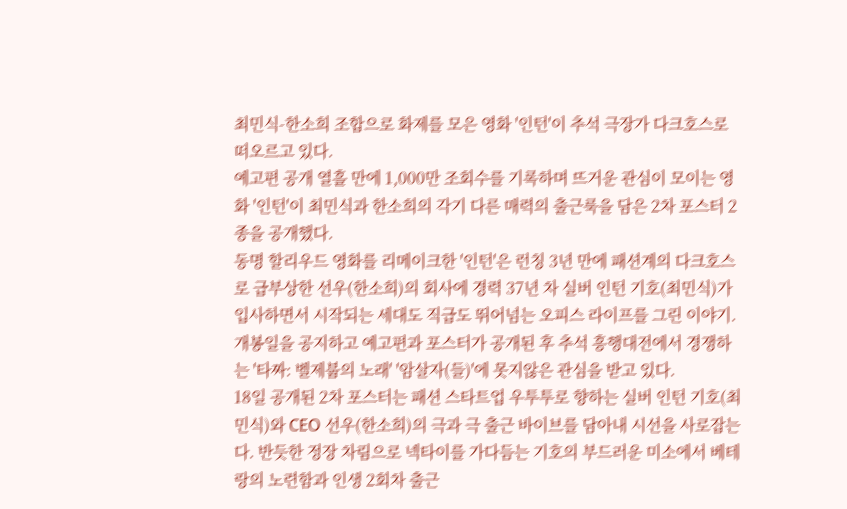최민식-한소희 조합으로 화제를 모은 영화 '인턴'이 추석 극장가 다크호스로 떠오르고 있다.
예고편 공개 열흘 만에 1,000만 조회수를 기록하며 뜨거운 관심이 모이는 영화 '인턴'이 최민식과 한소희의 각기 다른 매력의 출근룩을 담은 2차 포스터 2종을 공개했다.
동명 할리우드 영화를 리메이크한 '인턴'은 런칭 3년 만에 패션계의 다크호스로 급부상한 선우(한소희)의 회사에 경력 37년 차 실버 인턴 기호(최민식)가 입사하면서 시작되는 세대도 직급도 뛰어넘는 오피스 라이프를 그린 이야기. 개봉일을 공지하고 예고편과 포스터가 공개된 후 추석 흥행대전에서 경쟁하는 '타짜: 벨제붑의 노래' '암살자(들)'에 못지않은 관심을 받고 있다.
18일 공개된 2차 포스터는 패션 스타트업 우투투로 향하는 실버 인턴 기호(최민식)와 CEO 선우(한소희)의 극과 극 출근 바이브를 담아내 시선을 사로잡는다. 반듯한 정장 차림으로 넥타이를 가다듬는 기호의 부드러운 미소에서 베테랑의 노련함과 인생 2회차 출근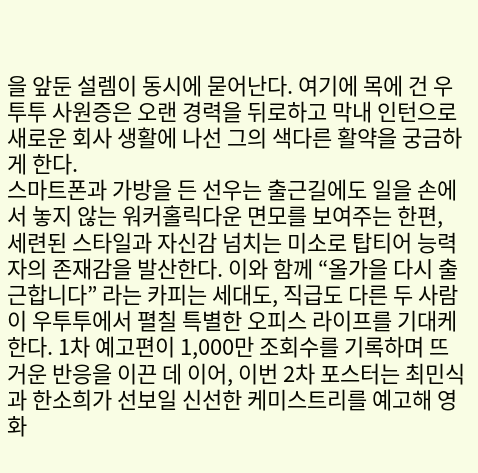을 앞둔 설렘이 동시에 묻어난다. 여기에 목에 건 우투투 사원증은 오랜 경력을 뒤로하고 막내 인턴으로 새로운 회사 생활에 나선 그의 색다른 활약을 궁금하게 한다.
스마트폰과 가방을 든 선우는 출근길에도 일을 손에서 놓지 않는 워커홀릭다운 면모를 보여주는 한편, 세련된 스타일과 자신감 넘치는 미소로 탑티어 능력자의 존재감을 발산한다. 이와 함께 “올가을 다시 출근합니다” 라는 카피는 세대도, 직급도 다른 두 사람이 우투투에서 펼칠 특별한 오피스 라이프를 기대케 한다. 1차 예고편이 1,000만 조회수를 기록하며 뜨거운 반응을 이끈 데 이어, 이번 2차 포스터는 최민식과 한소희가 선보일 신선한 케미스트리를 예고해 영화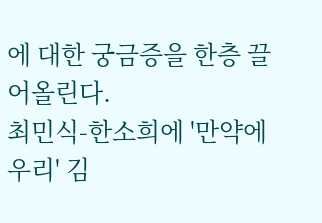에 대한 궁금증을 한층 끌어올린다.
최민식-한소희에 '만약에 우리' 김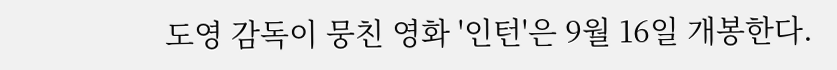도영 감독이 뭉친 영화 '인턴'은 9월 16일 개봉한다.